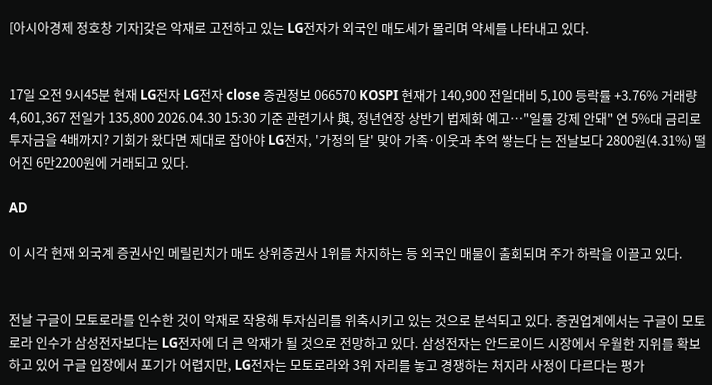[아시아경제 정호창 기자]갖은 악재로 고전하고 있는 LG전자가 외국인 매도세가 몰리며 약세를 나타내고 있다.


17일 오전 9시45분 현재 LG전자 LG전자 close 증권정보 066570 KOSPI 현재가 140,900 전일대비 5,100 등락률 +3.76% 거래량 4,601,367 전일가 135,800 2026.04.30 15:30 기준 관련기사 與, 정년연장 상반기 법제화 예고…"일률 강제 안돼" 연 5%대 금리로 투자금을 4배까지? 기회가 왔다면 제대로 잡아야 LG전자, '가정의 달' 맞아 가족·이웃과 추억 쌓는다 는 전날보다 2800원(4.31%) 떨어진 6만2200원에 거래되고 있다.

AD

이 시각 현재 외국계 증권사인 메릴린치가 매도 상위증권사 1위를 차지하는 등 외국인 매물이 출회되며 주가 하락을 이끌고 있다.


전날 구글이 모토로라를 인수한 것이 악재로 작용해 투자심리를 위축시키고 있는 것으로 분석되고 있다. 증권업계에서는 구글이 모토로라 인수가 삼성전자보다는 LG전자에 더 큰 악재가 될 것으로 전망하고 있다. 삼성전자는 안드로이드 시장에서 우월한 지위를 확보하고 있어 구글 입장에서 포기가 어렵지만, LG전자는 모토로라와 3위 자리를 놓고 경쟁하는 처지라 사정이 다르다는 평가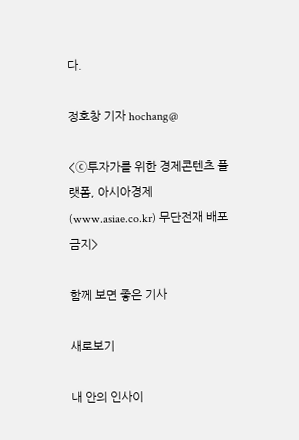다.

정호창 기자 hochang@

<ⓒ투자가를 위한 경제콘텐츠 플랫폼, 아시아경제(www.asiae.co.kr) 무단전재 배포금지>

함께 보면 좋은 기사

새로보기

내 안의 인사이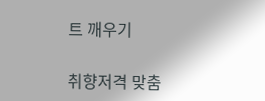트 깨우기

취향저격 맞춤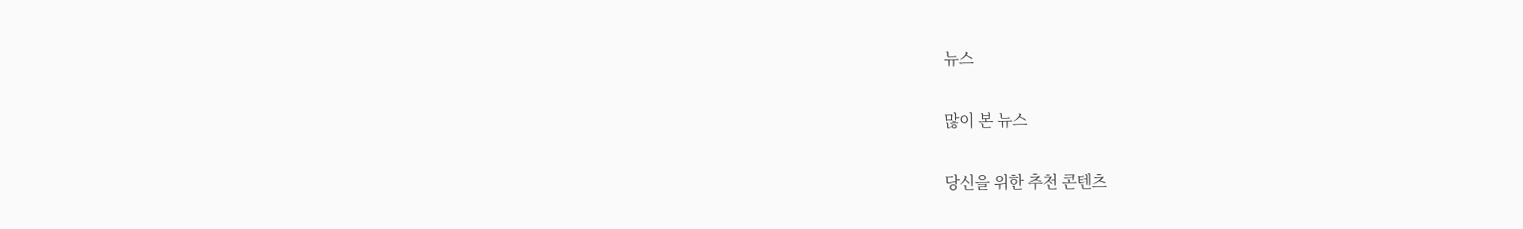뉴스

많이 본 뉴스

당신을 위한 추천 콘텐츠